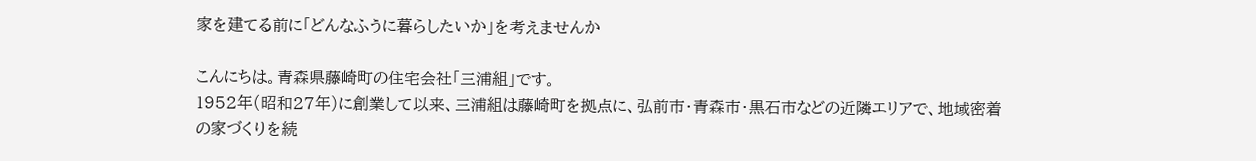家を建てる前に「どんなふうに暮らしたいか」を考えませんか

こんにちは。青森県藤崎町の住宅会社「三浦組」です。
1952年(昭和27年)に創業して以来、三浦組は藤崎町を拠点に、弘前市・青森市・黒石市などの近隣エリアで、地域密着の家づくりを続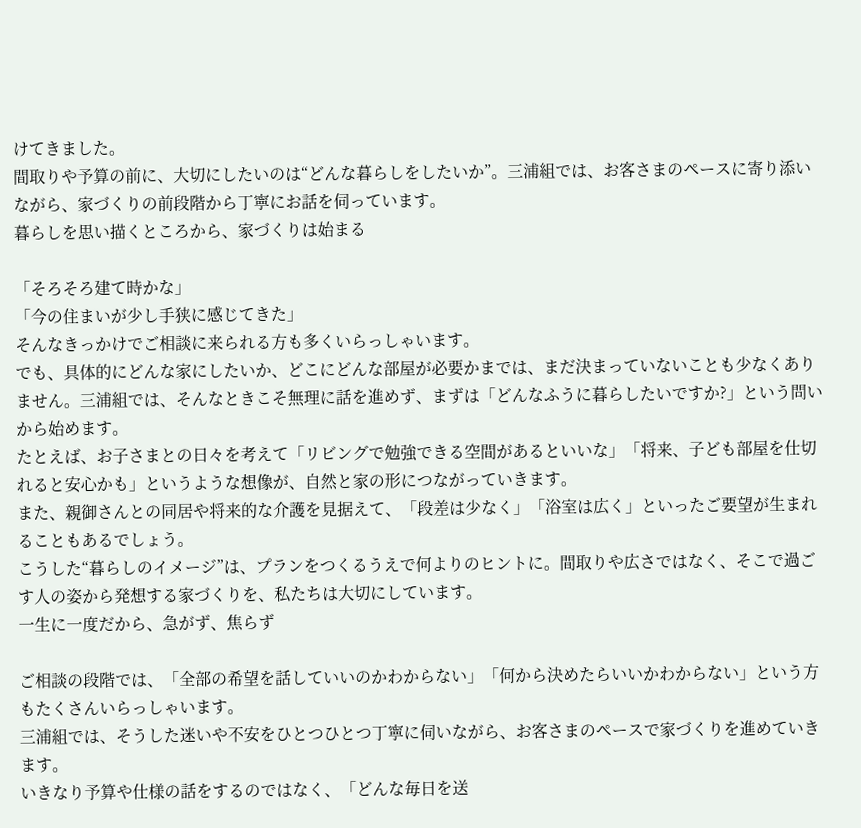けてきました。
間取りや予算の前に、大切にしたいのは“どんな暮らしをしたいか”。三浦組では、お客さまのペースに寄り添いながら、家づくりの前段階から丁寧にお話を伺っています。
暮らしを思い描くところから、家づくりは始まる

「そろそろ建て時かな」
「今の住まいが少し手狭に感じてきた」
そんなきっかけでご相談に来られる方も多くいらっしゃいます。
でも、具体的にどんな家にしたいか、どこにどんな部屋が必要かまでは、まだ決まっていないことも少なくありません。三浦組では、そんなときこそ無理に話を進めず、まずは「どんなふうに暮らしたいですか?」という問いから始めます。
たとえば、お子さまとの日々を考えて「リビングで勉強できる空間があるといいな」「将来、子ども部屋を仕切れると安心かも」というような想像が、自然と家の形につながっていきます。
また、親御さんとの同居や将来的な介護を見据えて、「段差は少なく」「浴室は広く」といったご要望が生まれることもあるでしょう。
こうした“暮らしのイメージ”は、プランをつくるうえで何よりのヒントに。間取りや広さではなく、そこで過ごす人の姿から発想する家づくりを、私たちは大切にしています。
一生に一度だから、急がず、焦らず

ご相談の段階では、「全部の希望を話していいのかわからない」「何から決めたらいいかわからない」という方もたくさんいらっしゃいます。
三浦組では、そうした迷いや不安をひとつひとつ丁寧に伺いながら、お客さまのペースで家づくりを進めていきます。
いきなり予算や仕様の話をするのではなく、「どんな毎日を送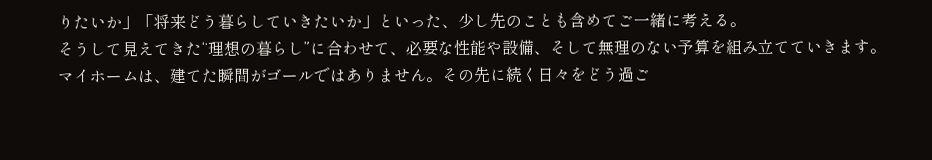りたいか」「将来どう暮らしていきたいか」といった、少し先のことも含めてご一緒に考える。
そうして見えてきた“理想の暮らし”に合わせて、必要な性能や設備、そして無理のない予算を組み立てていきます。
マイホームは、建てた瞬間がゴールではありません。その先に続く日々をどう過ご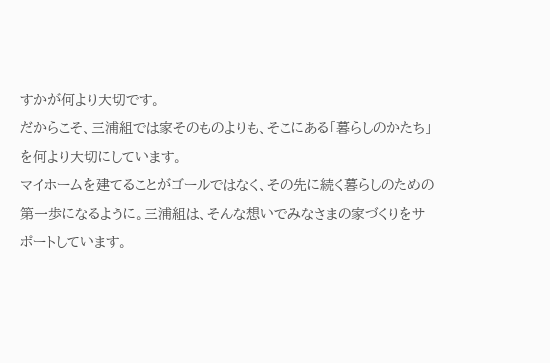すかが何より大切です。
だからこそ、三浦組では家そのものよりも、そこにある「暮らしのかたち」を何より大切にしています。
マイホームを建てることがゴールではなく、その先に続く暮らしのための第一歩になるように。三浦組は、そんな想いでみなさまの家づくりをサポートしています。